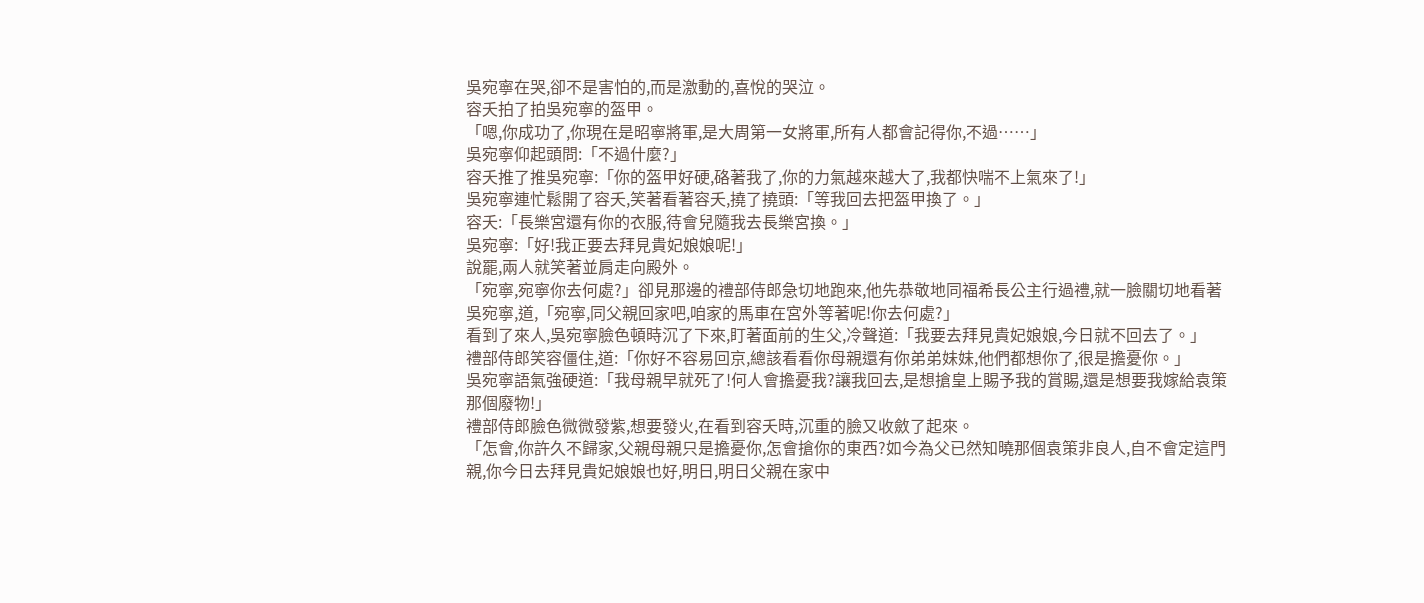吳宛寧在哭,卻不是害怕的,而是激動的,喜悅的哭泣。
容夭拍了拍吳宛寧的盔甲。
「嗯,你成功了,你現在是昭寧將軍,是大周第一女將軍,所有人都會記得你,不過……」
吳宛寧仰起頭問:「不過什麼?」
容夭推了推吳宛寧:「你的盔甲好硬,硌著我了,你的力氣越來越大了,我都快喘不上氣來了!」
吳宛寧連忙鬆開了容夭,笑著看著容夭,撓了撓頭:「等我回去把盔甲換了。」
容夭:「長樂宮還有你的衣服,待會兒隨我去長樂宮換。」
吳宛寧:「好!我正要去拜見貴妃娘娘呢!」
說罷,兩人就笑著並肩走向殿外。
「宛寧,宛寧你去何處?」卻見那邊的禮部侍郎急切地跑來,他先恭敬地同福希長公主行過禮,就一臉關切地看著吳宛寧,道,「宛寧,同父親回家吧,咱家的馬車在宮外等著呢!你去何處?」
看到了來人,吳宛寧臉色頓時沉了下來,盯著面前的生父,冷聲道:「我要去拜見貴妃娘娘,今日就不回去了。」
禮部侍郎笑容僵住,道:「你好不容易回京,總該看看你母親還有你弟弟妹妹,他們都想你了,很是擔憂你。」
吳宛寧語氣強硬道:「我母親早就死了!何人會擔憂我?讓我回去,是想搶皇上賜予我的賞賜,還是想要我嫁給袁策那個廢物!」
禮部侍郎臉色微微發紫,想要發火,在看到容夭時,沉重的臉又收斂了起來。
「怎會,你許久不歸家,父親母親只是擔憂你,怎會搶你的東西?如今為父已然知曉那個袁策非良人,自不會定這門親,你今日去拜見貴妃娘娘也好,明日,明日父親在家中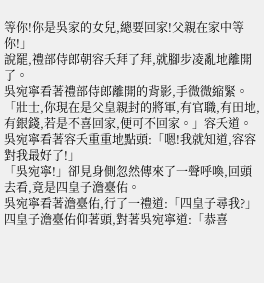等你!你是吳家的女兒,總要回家!父親在家中等你!」
說罷,禮部侍郎朝容夭拜了拜,就腳步凌亂地離開了。
吳宛寧看著禮部侍郎離開的背影,手微微縮緊。
「壯士,你現在是父皇親封的將軍,有官職,有田地,有銀錢,若是不喜回家,便可不回家。」容夭道。
吳宛寧看著容夭重重地點頭:「嗯!我就知道,容容對我最好了!」
「吳宛寧!」卻見身側忽然傳來了一聲呼喚,回頭去看,竟是四皇子澹臺佑。
吳宛寧看著澹臺佑,行了一禮道:「四皇子尋我?」
四皇子澹臺佑仰著頭,對著吳宛寧道:「恭喜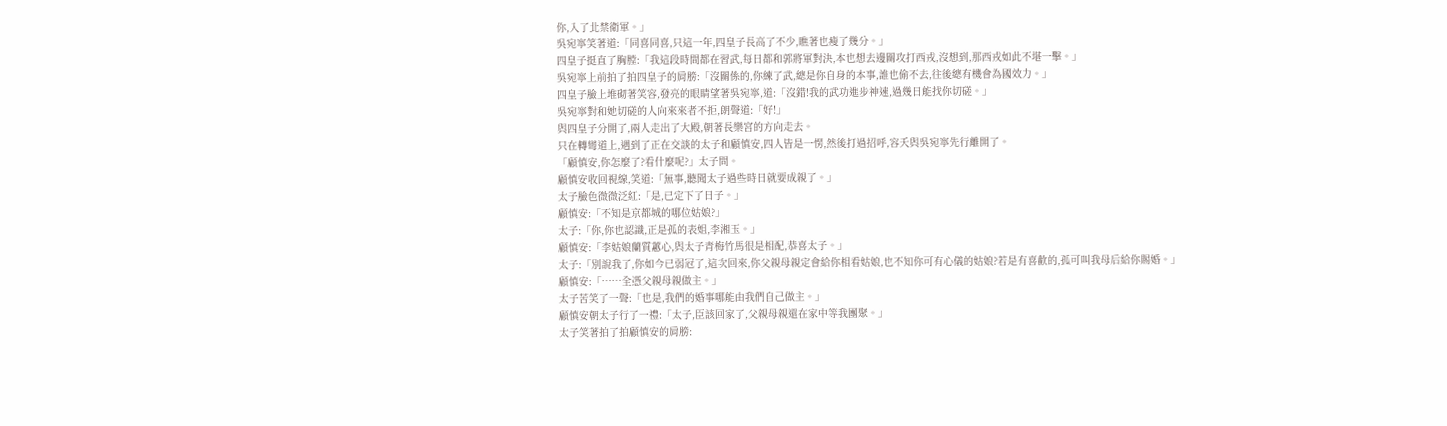你,入了北禁衛軍。」
吳宛寧笑著道:「同喜同喜,只這一年,四皇子長高了不少,瞧著也瘦了幾分。」
四皇子挺直了胸膛:「我這段時間都在習武,每日都和郭將軍對決,本也想去邊關攻打西戎,沒想到,那西戎如此不堪一擊。」
吳宛寧上前拍了拍四皇子的肩膀:「沒關係的,你練了武,總是你自身的本事,誰也偷不去,往後總有機會為國效力。」
四皇子臉上堆砌著笑容,發亮的眼睛望著吳宛寧,道:「沒錯!我的武功進步神速,過幾日能找你切磋。」
吳宛寧對和她切磋的人向來來者不拒,朗聲道:「好!」
與四皇子分開了,兩人走出了大殿,朝著長樂宮的方向走去。
只在轉彎道上,遇到了正在交談的太子和顧慎安,四人皆是一愣,然後打過招呼,容夭與吳宛寧先行離開了。
「顧慎安,你怎麼了?看什麼呢?」太子問。
顧慎安收回視線,笑道:「無事,聽聞太子過些時日就要成親了。」
太子臉色微微泛紅:「是,已定下了日子。」
顧慎安:「不知是京都城的哪位姑娘?」
太子:「你,你也認識,正是孤的表姐,李湘玉。」
顧慎安:「李姑娘蘭質蕙心,與太子青梅竹馬很是相配,恭喜太子。」
太子:「別說我了,你如今已弱冠了,這次回來,你父親母親定會給你相看姑娘,也不知你可有心儀的姑娘?若是有喜歡的,孤可叫我母后給你賜婚。」
顧慎安:「……全憑父親母親做主。」
太子苦笑了一聲:「也是,我們的婚事哪能由我們自己做主。」
顧慎安朝太子行了一禮:「太子,臣該回家了,父親母親還在家中等我團聚。」
太子笑著拍了拍顧慎安的肩膀: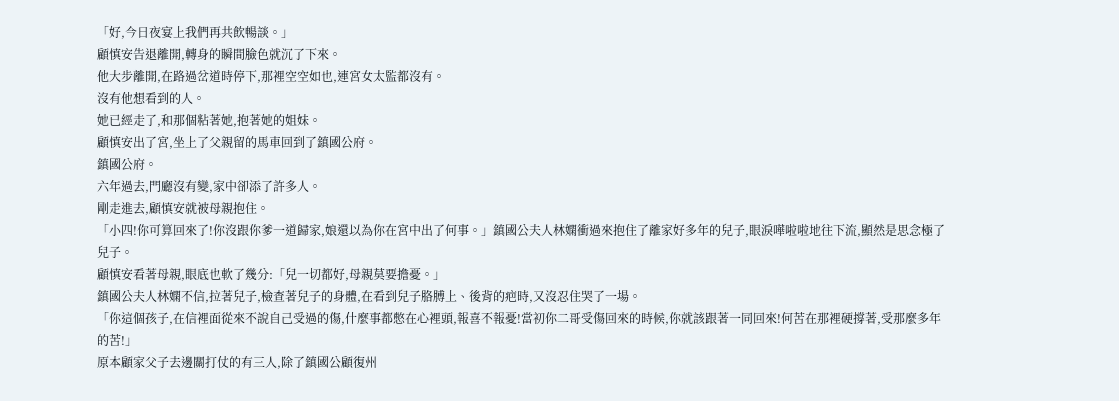「好,今日夜宴上我們再共飲暢談。」
顧慎安告退離開,轉身的瞬間臉色就沉了下來。
他大步離開,在路過岔道時停下,那裡空空如也,連宮女太監都沒有。
沒有他想看到的人。
她已經走了,和那個粘著她,抱著她的姐妹。
顧慎安出了宮,坐上了父親留的馬車回到了鎮國公府。
鎮國公府。
六年過去,門廳沒有變,家中卻添了許多人。
剛走進去,顧慎安就被母親抱住。
「小四!你可算回來了!你沒跟你爹一道歸家,娘還以為你在宮中出了何事。」鎮國公夫人林嫻衝過來抱住了離家好多年的兒子,眼淚嘩啦啦地往下流,顯然是思念極了兒子。
顧慎安看著母親,眼底也軟了幾分:「兒一切都好,母親莫要擔憂。」
鎮國公夫人林嫻不信,拉著兒子,檢查著兒子的身體,在看到兒子胳膊上、後背的疤時,又沒忍住哭了一場。
「你這個孩子,在信裡面從來不說自己受過的傷,什麼事都憋在心裡頭,報喜不報憂!當初你二哥受傷回來的時候,你就該跟著一同回來!何苦在那裡硬撐著,受那麼多年的苦!」
原本顧家父子去邊關打仗的有三人,除了鎮國公顧復州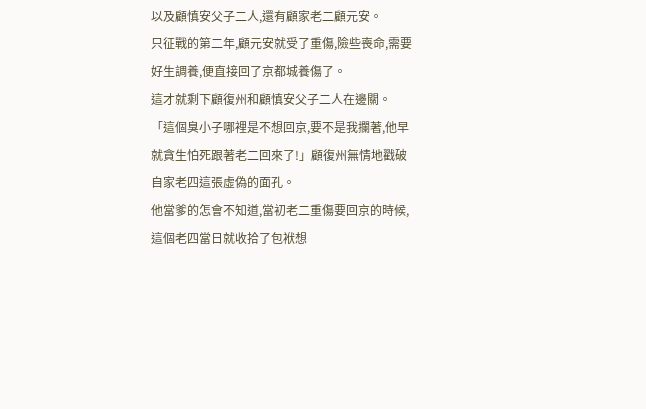以及顧慎安父子二人,還有顧家老二顧元安。
只征戰的第二年,顧元安就受了重傷,險些喪命,需要好生調養,便直接回了京都城養傷了。
這才就剩下顧復州和顧慎安父子二人在邊關。
「這個臭小子哪裡是不想回京,要不是我攔著,他早就貪生怕死跟著老二回來了!」顧復州無情地戳破自家老四這張虛偽的面孔。
他當爹的怎會不知道,當初老二重傷要回京的時候,這個老四當日就收拾了包袱想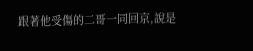跟著他受傷的二哥一同回京,說是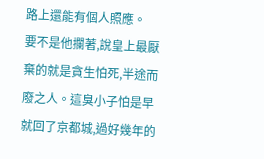路上還能有個人照應。
要不是他攔著,說皇上最厭棄的就是貪生怕死,半途而廢之人。這臭小子怕是早就回了京都城,過好幾年的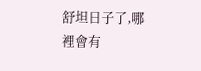舒坦日子了,哪裡會有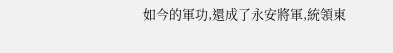如今的軍功,還成了永安將軍,統領東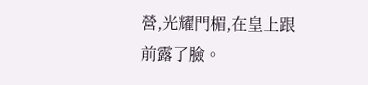營,光耀門楣,在皇上跟前露了臉。